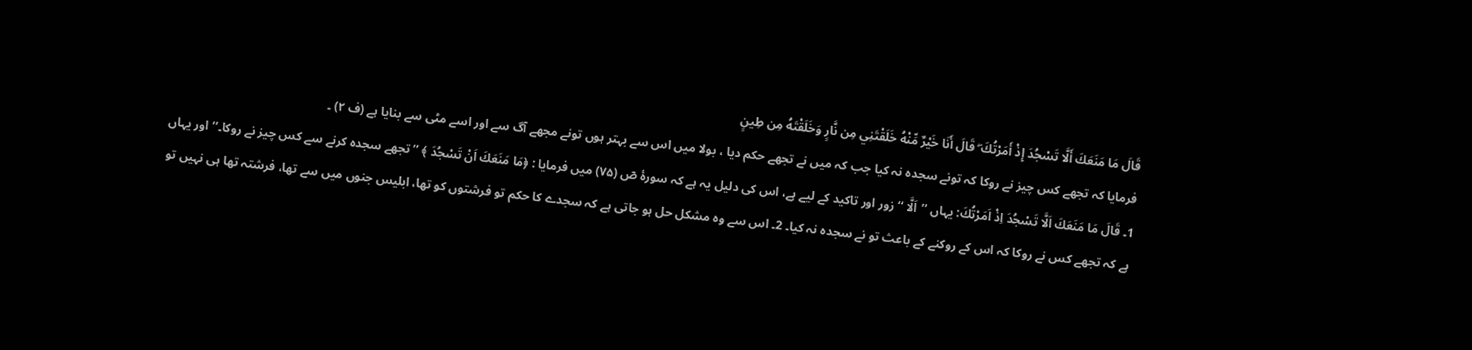قَالَ مَا مَنَعَكَ أَلَّا تَسْجُدَ إِذْ أَمَرْتُكَ ۖ قَالَ أَنَا خَيْرٌ مِّنْهُ خَلَقْتَنِي مِن نَّارٍ وَخَلَقْتَهُ مِن طِينٍ
فرمایا کہ تجھے کس چیز نے روکا کہ تونے سجدہ نہ کیا جب کہ میں نے تجھے حکم دیا ، بولا میں اس سے بہتر ہوں تونے مجھے آگ سے اور اسے مٹی سے بنایا ہے (ف ٢) ۔
1۔ قَالَ مَا مَنَعَكَ اَلَّا تَسْجُدَ اِذْ اَمَرْتُكَ: یہاں ’’اَلَّا ‘‘ زور اور تاکید کے لیے ہے، اس کی دلیل یہ ہے کہ سورۂ صٓ (۷۵) میں فرمایا : ﴿مَا مَنَعَكَ اَنْ تَسْجُدَ ﴾ ’’تجھے سجدہ کرنے سے کس چیز نے روکا۔‘‘ اور یہاں ہے کہ تجھے کس نے روکا کہ اس کے روکنے کے باعث تو نے سجدہ نہ کیا۔ 2۔ اس سے وہ مشکل حل ہو جاتی ہے کہ سجدے کا حکم تو فرشتوں کو تھا، ابلیس جنوں میں سے تھا، فرشتہ تھا ہی نہیں تو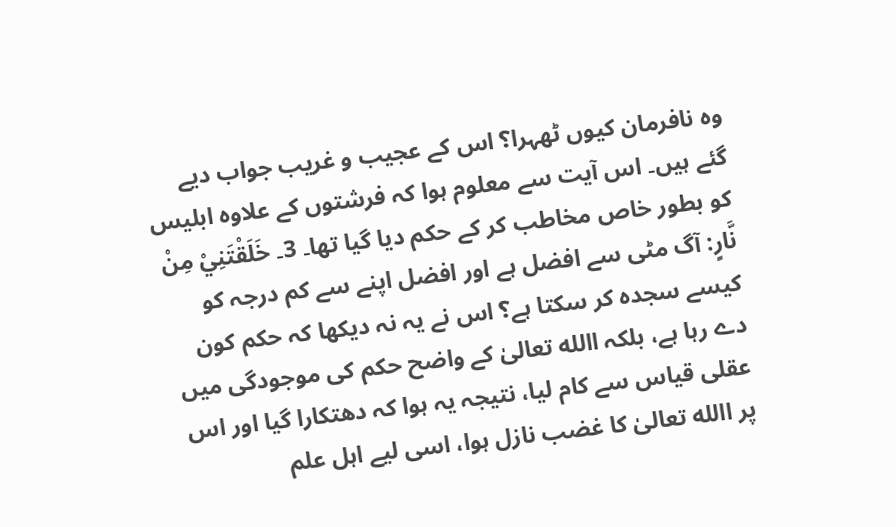وہ نافرمان کیوں ٹھہرا؟ اس کے عجیب و غریب جواب دیے گئے ہیں۔ اس آیت سے معلوم ہوا کہ فرشتوں کے علاوہ ابلیس کو بطور خاص مخاطب کر کے حکم دیا گیا تھا۔ 3۔ خَلَقْتَنِيْ مِنْ نَّارٍ: آگ مٹی سے افضل ہے اور افضل اپنے سے کم درجہ کو کیسے سجدہ کر سکتا ہے؟ اس نے یہ نہ دیکھا کہ حکم کون دے رہا ہے، بلکہ االله تعالیٰ کے واضح حکم کی موجودگی میں عقلی قیاس سے کام لیا، نتیجہ یہ ہوا کہ دھتکارا گیا اور اس پر االله تعالیٰ کا غضب نازل ہوا، اسی لیے اہل علم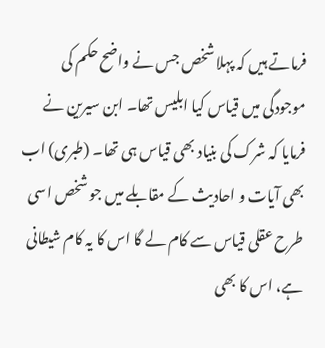فرماتے ہیں کہ پہلا شخص جس نے واضح حکم کی موجودگی میں قیاس کیا ابلیس تھا۔ ابن سیرین نے فرمایا کہ شرک کی بنیاد بھی قیاس ہی تھا۔ (طبری) اب بھی آیات و احادیث کے مقابلے میں جو شخص اسی طرح عقلی قیاس سے کام لے گا اس کا یہ کام شیطانی ہے، اس کا بھی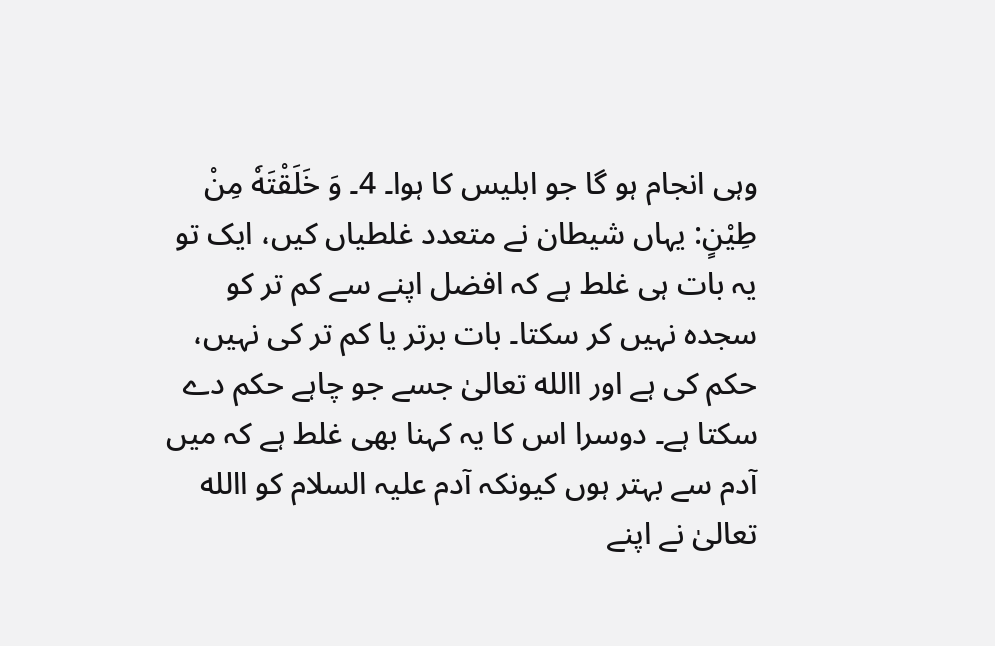وہی انجام ہو گا جو ابلیس کا ہوا۔ 4۔ وَ خَلَقْتَهٗ مِنْ طِيْنٍ: یہاں شیطان نے متعدد غلطیاں کیں، ایک تو یہ بات ہی غلط ہے کہ افضل اپنے سے کم تر کو سجدہ نہیں کر سکتا۔ بات برتر یا کم تر کی نہیں، حکم کی ہے اور االله تعالیٰ جسے جو چاہے حکم دے سکتا ہے۔ دوسرا اس کا یہ کہنا بھی غلط ہے کہ میں آدم سے بہتر ہوں کیونکہ آدم علیہ السلام کو االله تعالیٰ نے اپنے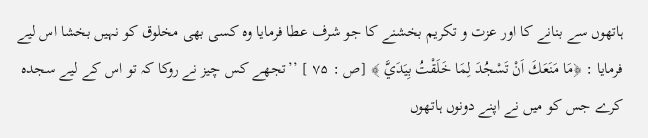ہاتھوں سے بنانے کا اور عزت و تکریم بخشنے کا جو شرف عطا فرمایا وہ کسی بھی مخلوق کو نہیں بخشا اس لیے فرمایا : ﴿مَا مَنَعَكَ اَنْ تَسْجُدَ لِمَا خَلَقْتُ بِيَدَيَّ ﴾ [ص : ۷۵ ] ’’تجھے کس چیز نے روکا کہ تو اس کے لیے سجدہ کرے جس کو میں نے اپنے دونوں ہاتھوں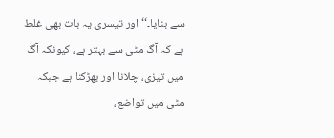سے بنایا۔‘‘ اور تیسری یہ بات بھی غلط ہے کہ آگ مٹی سے بہتر ہے، کیونکہ آگ میں تیزی، چلانا اور بھڑکنا ہے جبکہ مٹی میں تواضع،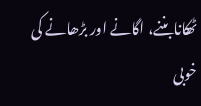ٹھکانابننے، اگانے اور بڑھانے کی خوبی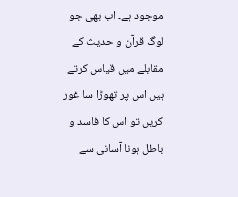موجود ہے۔ اب بھی جو لوگ قرآن و حدیث کے مقابلے میں قیاس کرتے ہیں اس پر تھوڑا سا غور کریں تو اس کا فاسد و باطل ہونا آسانی سے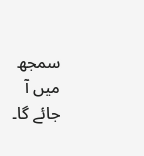سمجھ میں آ جائے گا۔